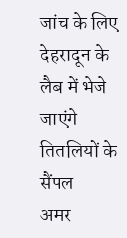जांच के लिए देहरादून के लैब में भेजे जाएंगे तितलियों के सैंपल
अमर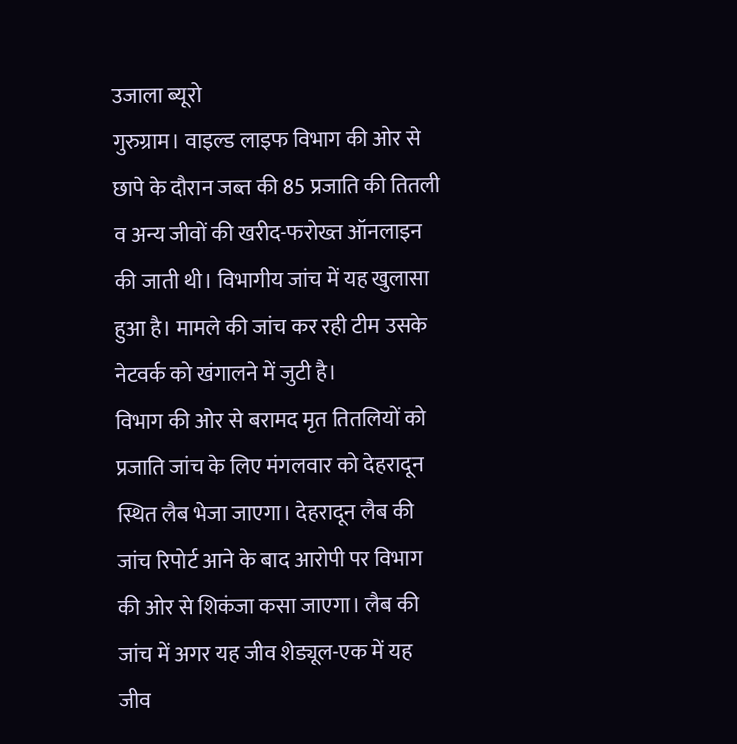उजाला ब्यूरो
गुरुग्राम। वाइल्ड लाइफ विभाग की ओर से छापे के दौरान जब्त की 85 प्रजाति की तितली व अन्य जीवों की खरीद-फरोख्त ऑनलाइन की जाती थी। विभागीय जांच में यह खुलासा हुआ है। मामले की जांच कर रही टीम उसके नेटवर्क को खंगालने में जुटी है।
विभाग की ओर से बरामद मृत तितलियों को प्रजाति जांच के लिए मंगलवार को देहरादून स्थित लैब भेजा जाएगा। देहरादून लैब की जांच रिपोर्ट आने के बाद आरोपी पर विभाग की ओर से शिकंजा कसा जाएगा। लैब की जांच में अगर यह जीव शेड्यूल-एक में यह जीव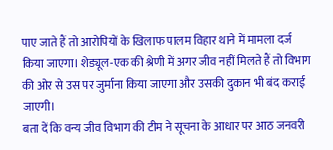पाए जाते हैं तो आरोपियों के खिलाफ पालम विहार थाने में मामला दर्ज किया जाएगा। शेड्यूल-एक की श्रेणी में अगर जीव नहीं मिलते हैं तो विभाग की ओर से उस पर जुर्माना किया जाएगा और उसकी दुकान भी बंद कराई जाएगी।
बता दें कि वन्य जीव विभाग की टीम ने सूचना के आधार पर आठ जनवरी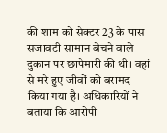की शाम को सेक्टर 23 के पास सजावटी सामान बेचने वाले दुकान पर छापेमारी की थी। वहां से मरे हुए जीवों को बरामद किया गया है। अधिकारियों ने बताया कि आरोपी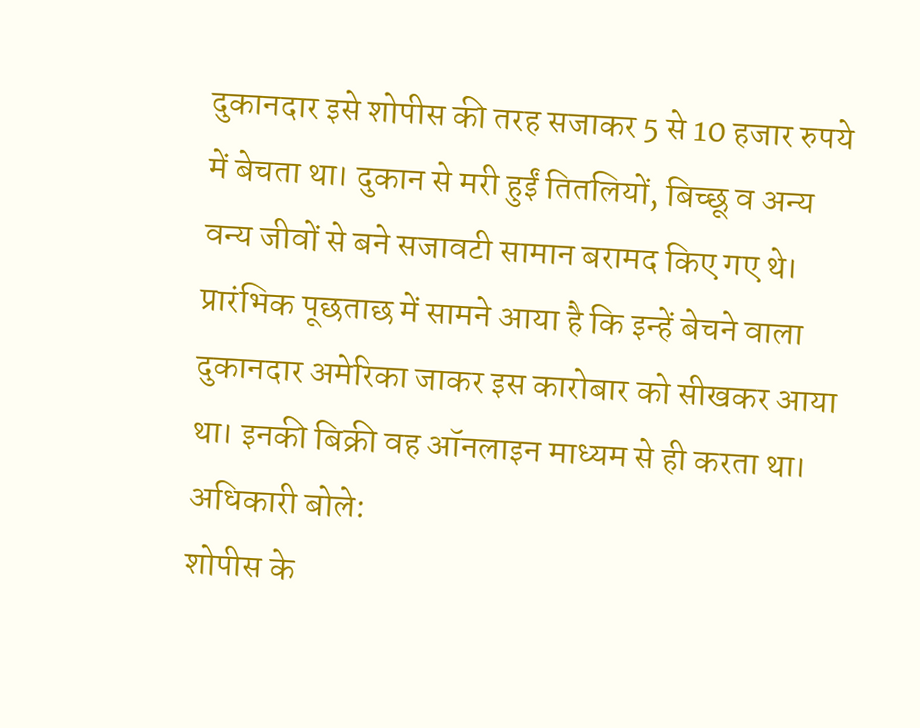दुकानदार इसे शोपीस की तरह सजाकर 5 से 10 हजार रुपये में बेचता था। दुकान से मरी हुईं तितलियों, बिच्छू व अन्य वन्य जीवों से बने सजावटी सामान बरामद किए गए थे। प्रारंभिक पूछताछ में सामने आया है कि इन्हें बेचने वाला दुकानदार अमेरिका जाकर इस कारोबार को सीखकर आया था। इनकी बिक्री वह ऑनलाइन माध्यम से ही करता था।
अधिकारी बोले:
शोपीस के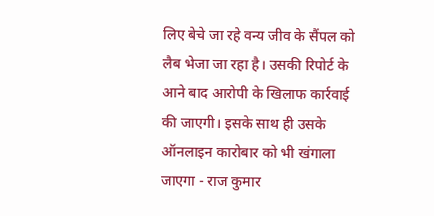लिए बेचे जा रहे वन्य जीव के सैंपल को लैब भेजा जा रहा है। उसकी रिपोर्ट के आने बाद आरोपी के खिलाफ कार्रवाई की जाएगी। इसके साथ ही उसके ऑनलाइन कारोबार को भी खंगाला जाएगा - राज कुमार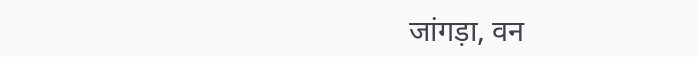जांगड़ा, वन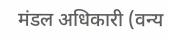मंडल अधिकारी (वन्य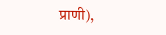प्राणी),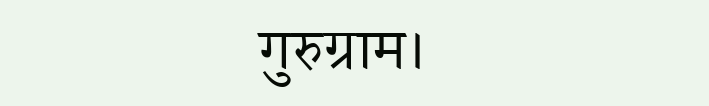गुरुग्राम।